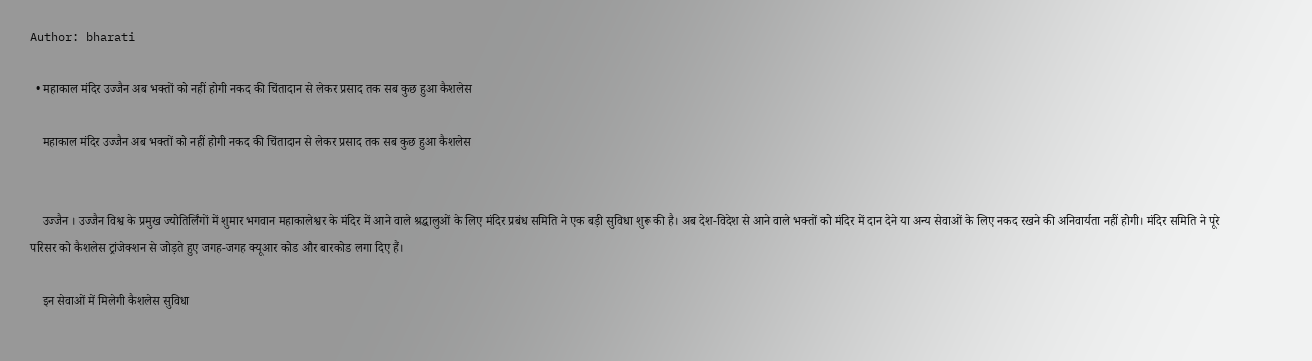Author: bharati

  • महाकाल मंदिर उज्जैन अब भक्तों को नहीं होगी नकद की चिंतादान से लेकर प्रसाद तक सब कुछ हुआ कैशलेस

    महाकाल मंदिर उज्जैन अब भक्तों को नहीं होगी नकद की चिंतादान से लेकर प्रसाद तक सब कुछ हुआ कैशलेस


    उज्जैन । उज्जैन विश्व के प्रमुख ज्योतिर्लिंगों में शुमार भगवान महाकालेश्वर के मंदिर में आने वाले श्रद्धालुओं के लिए मंदिर प्रबंध समिति ने एक बड़ी सुविधा शुरू की है। अब देश-विदेश से आने वाले भक्तों को मंदिर में दान देने या अन्य सेवाओं के लिए नकद रखने की अनिवार्यता नहीं होगी। मंदिर समिति ने पूरे परिसर को कैशलेस ट्रांजेक्शन से जोड़ते हुए जगह-जगह क्यूआर कोड और बारकोड लगा दिए हैं।

    इन सेवाओं में मिलेगी कैशलेस सुविधा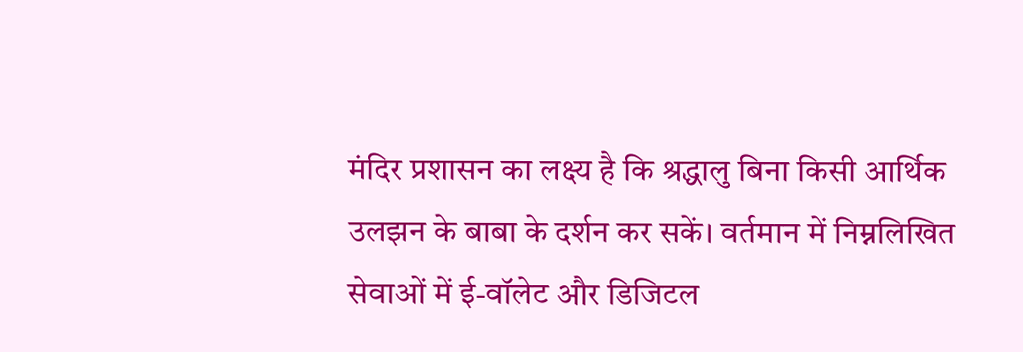मंदिर प्रशासन का लक्ष्य है कि श्रद्धालु बिना किसी आर्थिक उलझन के बाबा के दर्शन कर सकें। वर्तमान में निम्नलिखित सेवाओं में ई-वॉलेट और डिजिटल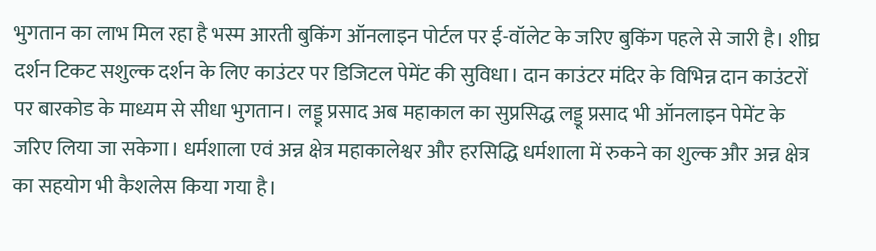भुगतान का लाभ मिल रहा है भस्म आरती बुकिंग ऑनलाइन पोर्टल पर ई-वॉलेट के जरिए बुकिंग पहले से जारी है। शीघ्र दर्शन टिकट सशुल्क दर्शन के लिए काउंटर पर डिजिटल पेमेंट की सुविधा। दान काउंटर मंदिर के विभिन्न दान काउंटरों पर बारकोड के माध्यम से सीधा भुगतान। लड्डू प्रसाद अब महाकाल का सुप्रसिद्ध लड्डू प्रसाद भी ऑनलाइन पेमेंट के जरिए लिया जा सकेगा। धर्मशाला एवं अन्न क्षेत्र महाकालेश्वर और हरसिद्धि धर्मशाला में रुकने का शुल्क और अन्न क्षेत्र का सहयोग भी कैशलेस किया गया है।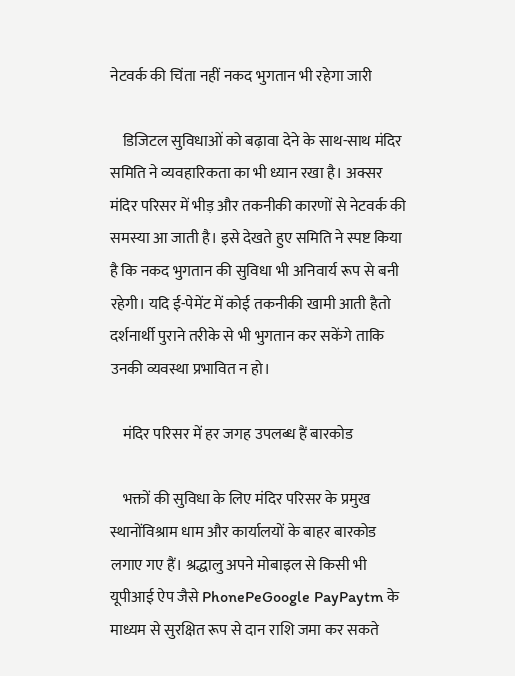नेटवर्क की चिंता नहीं नकद भुगतान भी रहेगा जारी

    डिजिटल सुविधाओं को बढ़ावा देने के साथ-साथ मंदिर समिति ने व्यवहारिकता का भी ध्यान रखा है। अक्सर मंदिर परिसर में भीड़ और तकनीकी कारणों से नेटवर्क की समस्या आ जाती है। इसे देखते हुए समिति ने स्पष्ट किया है कि नकद भुगतान की सुविधा भी अनिवार्य रूप से बनी रहेगी। यदि ई-पेमेंट में कोई तकनीकी खामी आती हैतो दर्शनार्थी पुराने तरीके से भी भुगतान कर सकेंगे ताकि उनकी व्यवस्था प्रभावित न हो।

    मंदिर परिसर में हर जगह उपलब्ध हैं बारकोड

    भक्तों की सुविधा के लिए मंदिर परिसर के प्रमुख स्थानोंविश्राम धाम और कार्यालयों के बाहर बारकोड लगाए गए हैं। श्रद्धालु अपने मोबाइल से किसी भी यूपीआई ऐप जैसे PhonePeGoogle PayPaytm के माध्यम से सुरक्षित रूप से दान राशि जमा कर सकते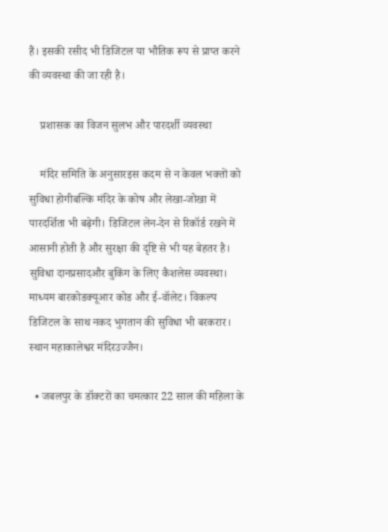हैं। इसकी रसीद भी डिजिटल या भौतिक रूप से प्राप्त करने की व्यवस्था की जा रही है।

    प्रशासक का विजन सुलभ और पारदर्शी व्यवस्था

    मंदिर समिति के अनुसारइस कदम से न केवल भक्तों को सुविधा होगीबल्कि मंदिर के कोष और लेखा-जोखा में पारदर्शिता भी बढ़ेगी। डिजिटल लेन-देन से रिकॉर्ड रखने में आसानी होती है और सुरक्षा की दृष्टि से भी यह बेहतर है। सुविधा दानप्रसादऔर बुकिंग के लिए कैशलेस व्यवस्था। माध्यम बारकोडक्यूआर कोड और ई-वॉलेट। विकल्प डिजिटल के साथ नकद भुगतान की सुविधा भी बरकरार। स्थान महाकालेश्वर मंदिरउज्जैन।

  • जबलपुर के डॉक्टरों का चमत्कार 22 साल की महिला के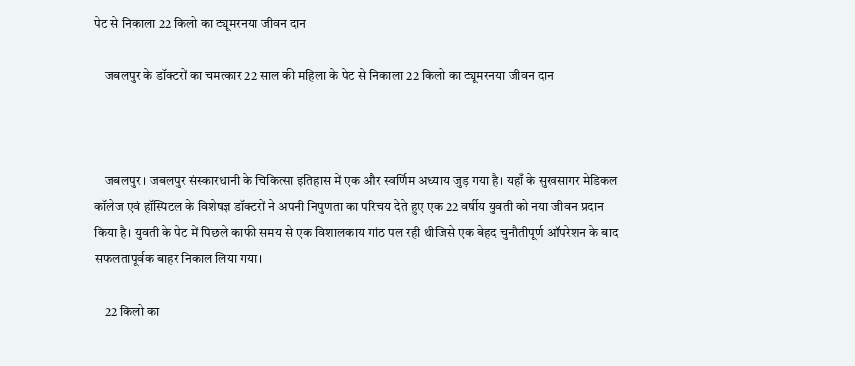पेट से निकाला 22 किलो का ट्यूमरनया जीवन दान

    जबलपुर के डॉक्टरों का चमत्कार 22 साल की महिला के पेट से निकाला 22 किलो का ट्यूमरनया जीवन दान



    जबलपुर । जबलपुर संस्कारधानी के चिकित्सा इतिहास में एक और स्वर्णिम अध्याय जुड़ गया है। यहाँ के सुखसागर मेडिकल कॉलेज एवं हॉस्पिटल के विशेषज्ञ डॉक्टरों ने अपनी निपुणता का परिचय देते हुए एक 22 वर्षीय युवती को नया जीवन प्रदान किया है। युवती के पेट में पिछले काफी समय से एक विशालकाय गांठ पल रही थीजिसे एक बेहद चुनौतीपूर्ण ऑपरेशन के बाद सफलतापूर्वक बाहर निकाल लिया गया।

    22 किलो का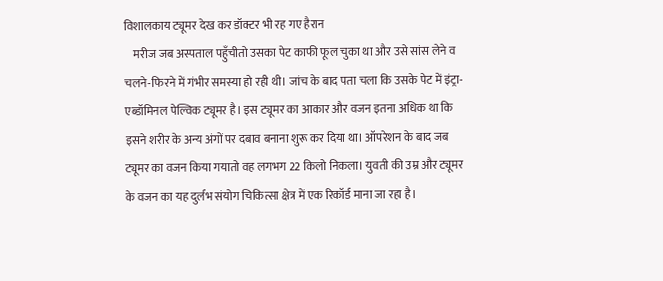विशालकाय ट्यूमर देख कर डॉक्टर भी रह गए हैरान
    मरीज जब अस्पताल पहुँचीतो उसका पेट काफी फूल चुका था और उसे सांस लेने व चलने-फिरने में गंभीर समस्या हो रही थी। जांच के बाद पता चला कि उसके पेट में इंट्रा-एब्डॉमिनल पेल्विक ट्यूमर है। इस ट्यूमर का आकार और वजन इतना अधिक था कि इसने शरीर के अन्य अंगों पर दबाव बनाना शुरू कर दिया था। ऑपरेशन के बाद जब ट्यूमर का वजन किया गयातो वह लगभग 22 किलो निकला। युवती की उम्र और ट्यूमर के वजन का यह दुर्लभ संयोग चिकित्सा क्षेत्र में एक रिकॉर्ड माना जा रहा है।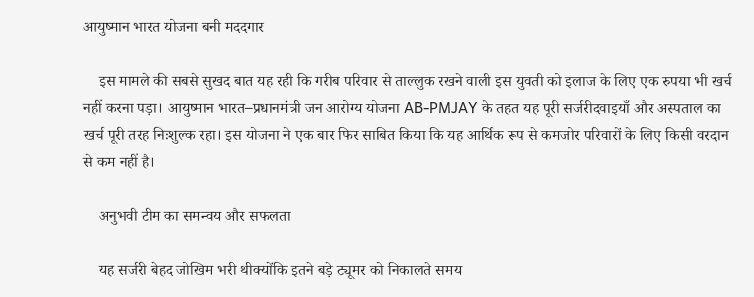आयुष्मान भारत योजना बनी मददगार

    इस मामले की सबसे सुखद बात यह रही कि गरीब परिवार से ताल्लुक रखने वाली इस युवती को इलाज के लिए एक रुपया भी खर्च नहीं करना पड़ा। आयुष्मान भारत–प्रधानमंत्री जन आरोग्य योजना AB-PMJAY के तहत यह पूरी सर्जरीदवाइयाँ और अस्पताल का खर्च पूरी तरह निःशुल्क रहा। इस योजना ने एक बार फिर साबित किया कि यह आर्थिक रूप से कमजोर परिवारों के लिए किसी वरदान से कम नहीं है।

    अनुभवी टीम का समन्वय और सफलता

    यह सर्जरी बेहद जोखिम भरी थीक्योंकि इतने बड़े ट्यूमर को निकालते समय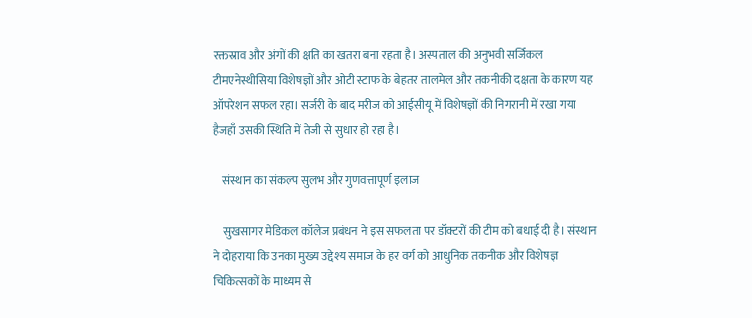रक्तस्राव और अंगों की क्षति का खतरा बना रहता है। अस्पताल की अनुभवी सर्जिकल टीमएनेस्थीसिया विशेषज्ञों और ओटी स्टाफ के बेहतर तालमेल और तकनीकी दक्षता के कारण यह ऑपरेशन सफल रहा। सर्जरी के बाद मरीज को आईसीयू में विशेषज्ञों की निगरानी में रखा गया हैजहाँ उसकी स्थिति में तेजी से सुधार हो रहा है।

    संस्थान का संकल्प सुलभ और गुणवत्तापूर्ण इलाज

    सुखसागर मेडिकल कॉलेज प्रबंधन ने इस सफलता पर डॉक्टरों की टीम को बधाई दी है। संस्थान ने दोहराया कि उनका मुख्य उद्देश्य समाज के हर वर्ग को आधुनिक तकनीक और विशेषज्ञ चिकित्सकों के माध्यम से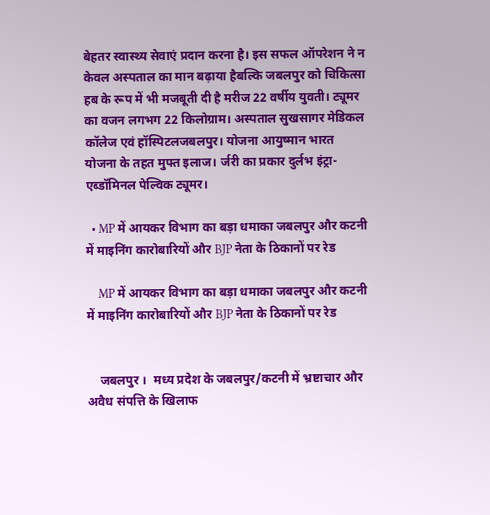बेहतर स्वास्थ्य सेवाएं प्रदान करना है। इस सफल ऑपरेशन ने न केवल अस्पताल का मान बढ़ाया हैबल्कि जबलपुर को चिकित्सा हब के रूप में भी मजबूती दी है मरीज 22 वर्षीय युवती। ट्यूमर का वजन लगभग 22 किलोग्राम। अस्पताल सुखसागर मेडिकल कॉलेज एवं हॉस्पिटलजबलपुर। योजना आयुष्मान भारत योजना के तहत मुफ्त इलाज। र्जरी का प्रकार दुर्लभ इंट्रा-एब्डॉमिनल पेल्विक ट्यूमर।

  • MP में आयकर विभाग का बड़ा धमाका जबलपुर और कटनी में माइनिंग कारोबारियों और BJP नेता के ठिकानों पर रेड

    MP में आयकर विभाग का बड़ा धमाका जबलपुर और कटनी में माइनिंग कारोबारियों और BJP नेता के ठिकानों पर रेड


    जबलपुर ।  मध्य प्रदेश के जबलपुर/कटनी में भ्रष्टाचार और अवैध संपत्ति के खिलाफ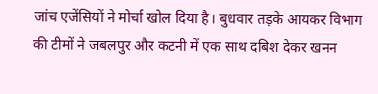जांच एजेंसियों ने मोर्चा खोल दिया है। बुधवार तड़के आयकर विभाग की टीमों ने जबलपुर और कटनी में एक साथ दबिश देकर खनन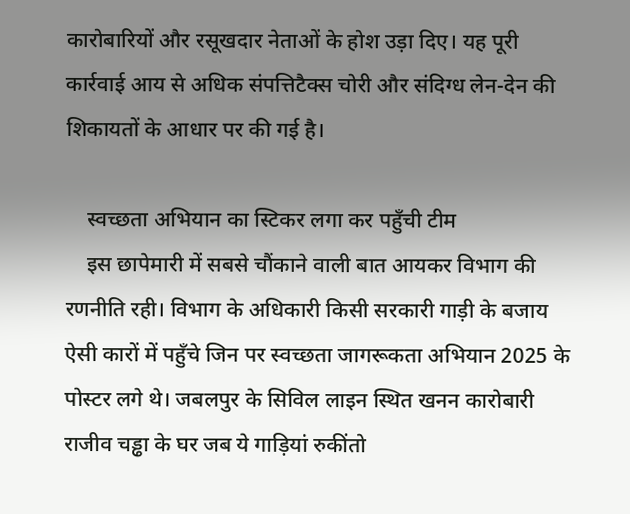कारोबारियों और रसूखदार नेताओं के होश उड़ा दिए। यह पूरी कार्रवाई आय से अधिक संपत्तिटैक्स चोरी और संदिग्ध लेन-देन की शिकायतों के आधार पर की गई है।

    स्वच्छता अभियान का स्टिकर लगा कर पहुँची टीम
    इस छापेमारी में सबसे चौंकाने वाली बात आयकर विभाग की रणनीति रही। विभाग के अधिकारी किसी सरकारी गाड़ी के बजाय ऐसी कारों में पहुँचे जिन पर स्वच्छता जागरूकता अभियान 2025 के पोस्टर लगे थे। जबलपुर के सिविल लाइन स्थित खनन कारोबारी राजीव चड्ढा के घर जब ये गाड़ियां रुकींतो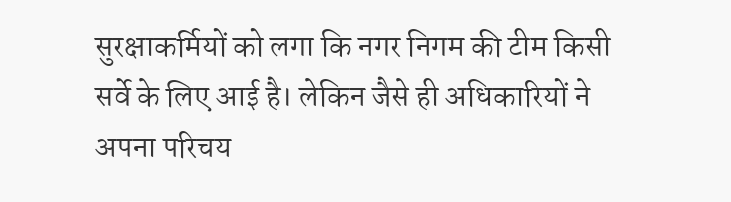सुरक्षाकर्मियों को लगा कि नगर निगम की टीम किसी सर्वे के लिए आई है। लेकिन जैसे ही अधिकारियों ने अपना परिचय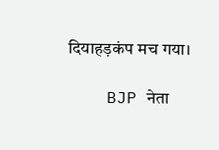दियाहड़कंप मच गया।

    BJP नेता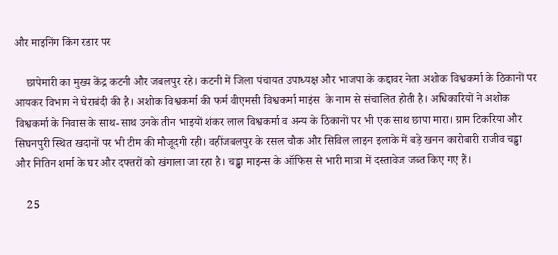और माइनिंग किंग रडार पर

    छापेमारी का मुख्य केंद्र कटनी और जबलपुर रहे। कटनी में जिला पंचायत उपाध्यक्ष और भाजपा के कद्दावर नेता अशोक विश्वकर्मा के ठिकानों पर आयकर विभाग ने घेराबंदी की है। अशोक विश्वकर्मा की फर्म वीएमसी विश्वकर्मा माइंस  के नाम से संचालित होती है। अधिकारियों ने अशोक विश्वकर्मा के निवास के साथ-साथ उनके तीन भाइयों शंकर लाल विश्वकर्मा व अन्य के ठिकानों पर भी एक साथ छापा मारा। ग्राम टिकरिया और सिघनपुरी स्थित खदानों पर भी टीम की मौजूदगी रही। वहींजबलपुर के रसल चौक और सिविल लाइन इलाके में बड़े खनन कारोबारी राजीव चड्ढा और नितिन शर्मा के घर और दफ्तरों को खंगाला जा रहा है। चड्ढा माइन्स के ऑफिस से भारी मात्रा में दस्तावेज जब्त किए गए हैं।

    25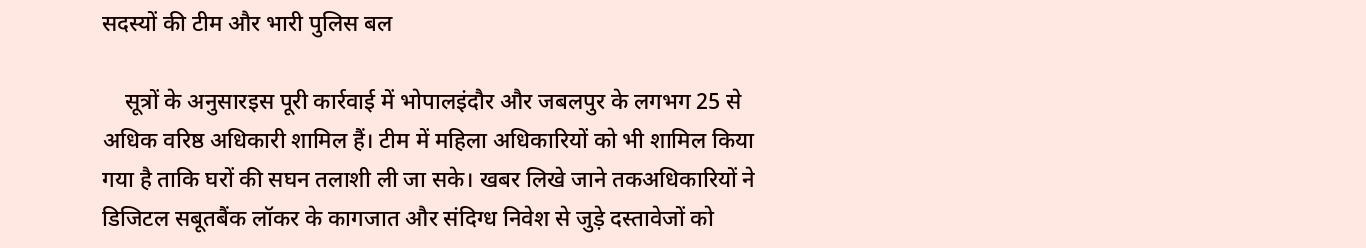सदस्यों की टीम और भारी पुलिस बल

    सूत्रों के अनुसारइस पूरी कार्रवाई में भोपालइंदौर और जबलपुर के लगभग 25 से अधिक वरिष्ठ अधिकारी शामिल हैं। टीम में महिला अधिकारियों को भी शामिल किया गया है ताकि घरों की सघन तलाशी ली जा सके। खबर लिखे जाने तकअधिकारियों ने डिजिटल सबूतबैंक लॉकर के कागजात और संदिग्ध निवेश से जुड़े दस्तावेजों को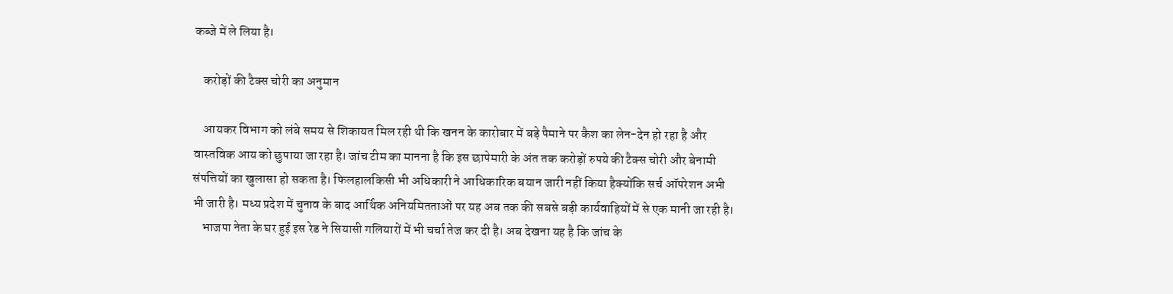कब्जे में ले लिया है।

    करोड़ों की टैक्स चोरी का अनुमान

    आयकर विभाग को लंबे समय से शिकायत मिल रही थी कि खनन के कारोबार में बड़े पैमाने पर कैश का लेन-देन हो रहा है और वास्तविक आय को छुपाया जा रहा है। जांच टीम का मानना है कि इस छापेमारी के अंत तक करोड़ों रुपये की टैक्स चोरी और बेनामी संपत्तियों का खुलासा हो सकता है। फिलहालकिसी भी अधिकारी ने आधिकारिक बयान जारी नहीं किया हैक्योंकि सर्च ऑपरेशन अभी भी जारी है। मध्य प्रदेश में चुनाव के बाद आर्थिक अनियमितताओं पर यह अब तक की सबसे बड़ी कार्यवाहियों में से एक मानी जा रही है।
    भाजपा नेता के घर हुई इस रेड ने सियासी गलियारों में भी चर्चा तेज कर दी है। अब देखना यह है कि जांच के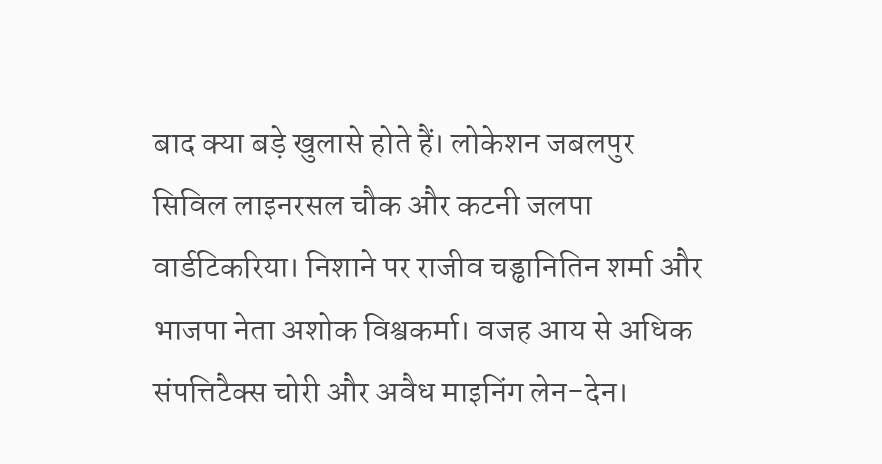बाद क्या बड़े खुलासे होते हैं। लोकेशन जबलपुर सिविल लाइनरसल चौक और कटनी जलपा वार्डटिकरिया। निशाने पर राजीव चड्ढानितिन शर्मा और भाजपा नेता अशोक विश्वकर्मा। वजह आय से अधिक संपत्तिटैक्स चोरी और अवैध माइनिंग लेन-देन।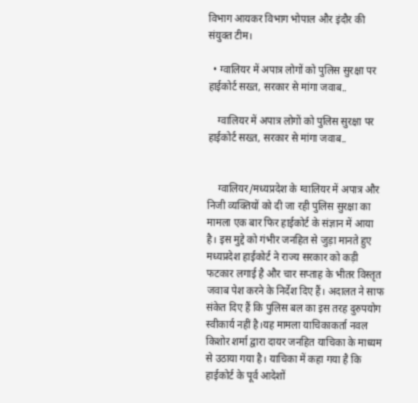विभाग आयकर विभाग भोपाल और इंदौर की संयुक्त टीम।

  • ग्वालियर में अपात्र लोगों को पुलिस सुरक्षा पर हाईकोर्ट सख्त, सरकार से मांगा जवाब..

    ग्वालियर में अपात्र लोगों को पुलिस सुरक्षा पर हाईकोर्ट सख्त, सरकार से मांगा जवाब..


    ग्वालियर/मध्यप्रदेश के ग्वालियर में अपात्र और निजी व्यक्तियों को दी जा रही पुलिस सुरक्षा का मामला एक बार फिर हाईकोर्ट के संज्ञान में आया है। इस मुद्दे को गंभीर जनहित से जुड़ा मानते हुए मध्यप्रदेश हाईकोर्ट ने राज्य सरकार को कड़ी फटकार लगाई है और चार सप्ताह के भीतर विस्तृत जवाब पेश करने के निर्देश दिए हैं। अदालत ने साफ संकेत दिए हैं कि पुलिस बल का इस तरह दुरुपयोग स्वीकार्य नहीं है।यह मामला याचिकाकर्ता नवल किशोर शर्मा द्वारा दायर जनहित याचिका के माध्यम से उठाया गया है। याचिका में कहा गया है कि हाईकोर्ट के पूर्व आदेशों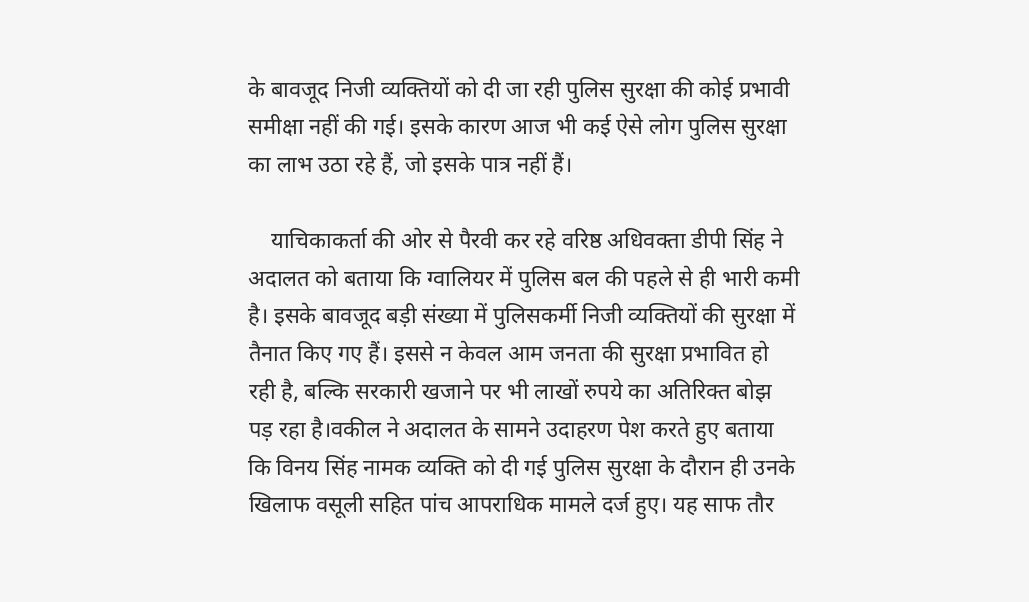के बावजूद निजी व्यक्तियों को दी जा रही पुलिस सुरक्षा की कोई प्रभावी समीक्षा नहीं की गई। इसके कारण आज भी कई ऐसे लोग पुलिस सुरक्षा का लाभ उठा रहे हैं, जो इसके पात्र नहीं हैं।

    याचिकाकर्ता की ओर से पैरवी कर रहे वरिष्ठ अधिवक्ता डीपी सिंह ने अदालत को बताया कि ग्वालियर में पुलिस बल की पहले से ही भारी कमी है। इसके बावजूद बड़ी संख्या में पुलिसकर्मी निजी व्यक्तियों की सुरक्षा में तैनात किए गए हैं। इससे न केवल आम जनता की सुरक्षा प्रभावित हो रही है, बल्कि सरकारी खजाने पर भी लाखों रुपये का अतिरिक्त बोझ पड़ रहा है।वकील ने अदालत के सामने उदाहरण पेश करते हुए बताया कि विनय सिंह नामक व्यक्ति को दी गई पुलिस सुरक्षा के दौरान ही उनके खिलाफ वसूली सहित पांच आपराधिक मामले दर्ज हुए। यह साफ तौर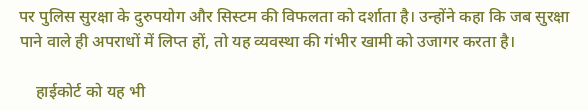पर पुलिस सुरक्षा के दुरुपयोग और सिस्टम की विफलता को दर्शाता है। उन्होंने कहा कि जब सुरक्षा पाने वाले ही अपराधों में लिप्त हों, तो यह व्यवस्था की गंभीर खामी को उजागर करता है।

    हाईकोर्ट को यह भी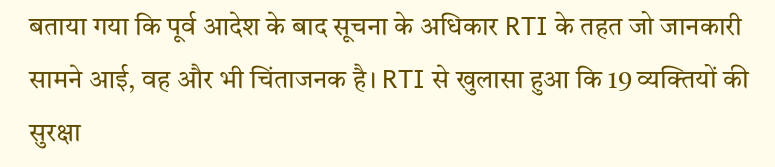बताया गया कि पूर्व आदेश के बाद सूचना के अधिकार RTI के तहत जो जानकारी सामने आई, वह और भी चिंताजनक है। RTI से खुलासा हुआ कि 19 व्यक्तियों की सुरक्षा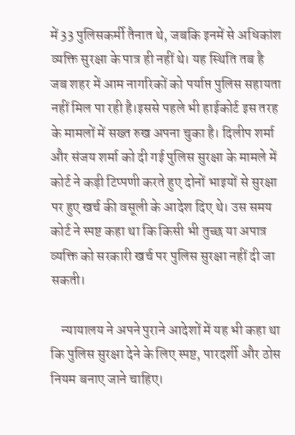में 33 पुलिसकर्मी तैनात थे, जबकि इनमें से अधिकांश व्यक्ति सुरक्षा के पात्र ही नहीं थे। यह स्थिति तब है जब शहर में आम नागरिकों को पर्याप्त पुलिस सहायता नहीं मिल पा रही है।इससे पहले भी हाईकोर्ट इस तरह के मामलों में सख्त रुख अपना चुका है। दिलीप शर्मा और संजय शर्मा को दी गई पुलिस सुरक्षा के मामले में कोर्ट ने कड़ी टिप्पणी करते हुए दोनों भाइयों से सुरक्षा पर हुए खर्च की वसूली के आदेश दिए थे। उस समय कोर्ट ने स्पष्ट कहा था कि किसी भी तुच्छ या अपात्र व्यक्ति को सरकारी खर्च पर पुलिस सुरक्षा नहीं दी जा सकती।

    न्यायालय ने अपने पुराने आदेशों में यह भी कहा था कि पुलिस सुरक्षा देने के लिए स्पष्ट, पारदर्शी और ठोस नियम बनाए जाने चाहिए।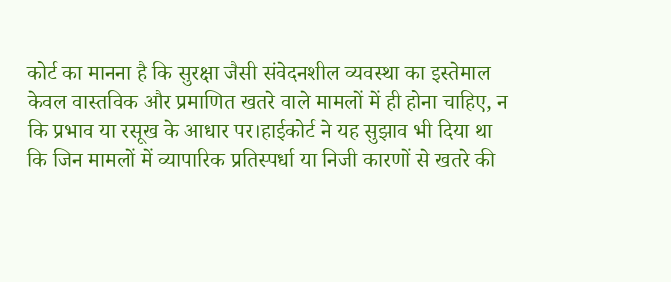कोर्ट का मानना है कि सुरक्षा जैसी संवेदनशील व्यवस्था का इस्तेमाल केवल वास्तविक और प्रमाणित खतरे वाले मामलों में ही होना चाहिए, न कि प्रभाव या रसूख के आधार पर।हाईकोर्ट ने यह सुझाव भी दिया था कि जिन मामलों में व्यापारिक प्रतिस्पर्धा या निजी कारणों से खतरे की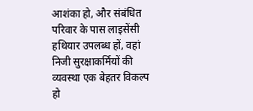आशंका हो, और संबंधित परिवार के पास लाइसेंसी हथियार उपलब्ध हों, वहां निजी सुरक्षाकर्मियों की व्यवस्था एक बेहतर विकल्प हो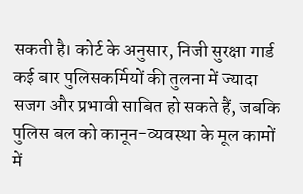सकती है। कोर्ट के अनुसार, निजी सुरक्षा गार्ड कई बार पुलिसकर्मियों की तुलना में ज्यादा सजग और प्रभावी साबित हो सकते हैं, जबकि पुलिस बल को कानून-व्यवस्था के मूल कामों में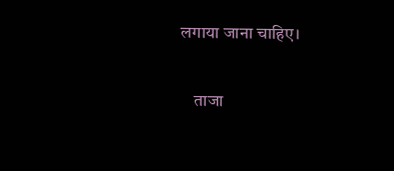लगाया जाना चाहिए।

    ताजा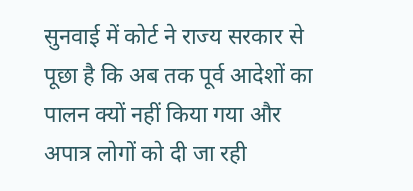सुनवाई में कोर्ट ने राज्य सरकार से पूछा है कि अब तक पूर्व आदेशों का पालन क्यों नहीं किया गया और अपात्र लोगों को दी जा रही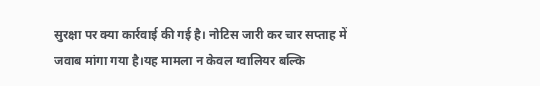सुरक्षा पर क्या कार्रवाई की गई है। नोटिस जारी कर चार सप्ताह में जवाब मांगा गया है।यह मामला न केवल ग्वालियर बल्कि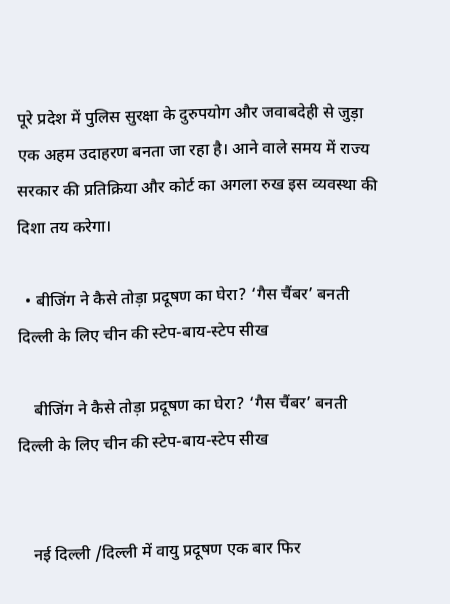पूरे प्रदेश में पुलिस सुरक्षा के दुरुपयोग और जवाबदेही से जुड़ा एक अहम उदाहरण बनता जा रहा है। आने वाले समय में राज्य सरकार की प्रतिक्रिया और कोर्ट का अगला रुख इस व्यवस्था की दिशा तय करेगा।

  • बीजिंग ने कैसे तोड़ा प्रदूषण का घेरा? ‘गैस चैंबर’ बनती दिल्ली के लिए चीन की स्टेप-बाय-स्टेप सीख

    बीजिंग ने कैसे तोड़ा प्रदूषण का घेरा? ‘गैस चैंबर’ बनती दिल्ली के लिए चीन की स्टेप-बाय-स्टेप सीख


    नई दिल्ली /दिल्ली में वायु प्रदूषण एक बार फिर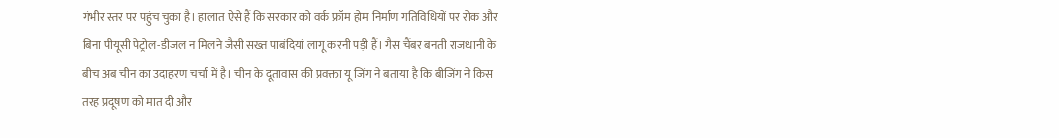गंभीर स्तर पर पहुंच चुका है। हालात ऐसे हैं कि सरकार को वर्क फ्रॉम होम निर्माण गतिविधियों पर रोक और बिना पीयूसी पेट्रोल-डीजल न मिलने जैसी सख्त पाबंदियां लागू करनी पड़ी हैं। गैस चैंबर बनती राजधानी के बीच अब चीन का उदाहरण चर्चा में है। चीन के दूतावास की प्रवक्ता यू जिंग ने बताया है कि बीजिंग ने किस तरह प्रदूषण को मात दी और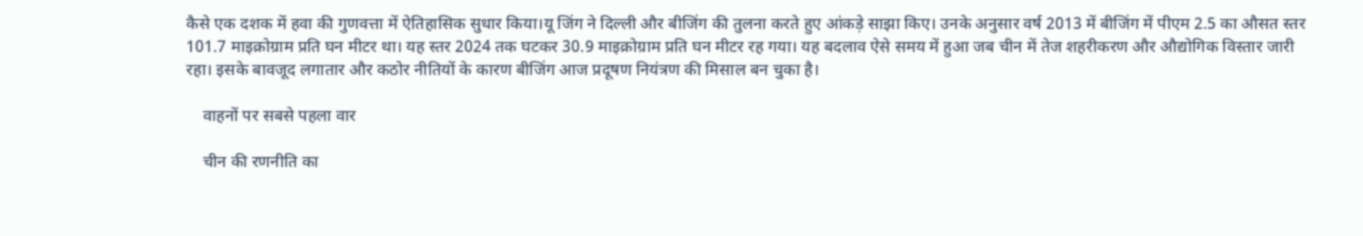कैसे एक दशक में हवा की गुणवत्ता में ऐतिहासिक सुधार किया।यू जिंग ने दिल्ली और बीजिंग की तुलना करते हुए आंकड़े साझा किए। उनके अनुसार वर्ष 2013 में बीजिंग में पीएम 2.5 का औसत स्तर 101.7 माइक्रोग्राम प्रति घन मीटर था। यह स्तर 2024 तक घटकर 30.9 माइक्रोग्राम प्रति घन मीटर रह गया। यह बदलाव ऐसे समय में हुआ जब चीन में तेज शहरीकरण और औद्योगिक विस्तार जारी रहा। इसके बावजूद लगातार और कठोर नीतियों के कारण बीजिंग आज प्रदूषण नियंत्रण की मिसाल बन चुका है।

    वाहनों पर सबसे पहला वार

    चीन की रणनीति का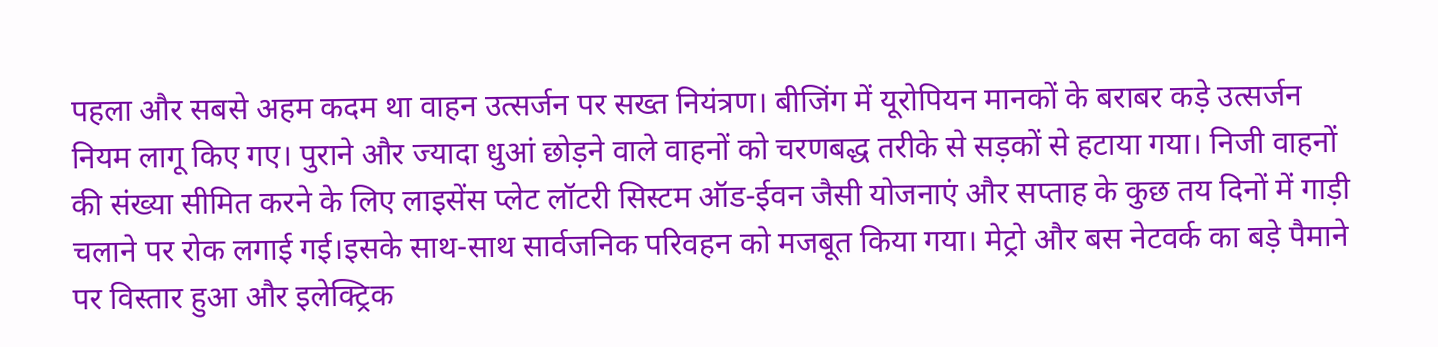पहला और सबसे अहम कदम था वाहन उत्सर्जन पर सख्त नियंत्रण। बीजिंग में यूरोपियन मानकों के बराबर कड़े उत्सर्जन नियम लागू किए गए। पुराने और ज्यादा धुआं छोड़ने वाले वाहनों को चरणबद्ध तरीके से सड़कों से हटाया गया। निजी वाहनों की संख्या सीमित करने के लिए लाइसेंस प्लेट लॉटरी सिस्टम ऑड-ईवन जैसी योजनाएं और सप्ताह के कुछ तय दिनों में गाड़ी चलाने पर रोक लगाई गई।इसके साथ-साथ सार्वजनिक परिवहन को मजबूत किया गया। मेट्रो और बस नेटवर्क का बड़े पैमाने पर विस्तार हुआ और इलेक्ट्रिक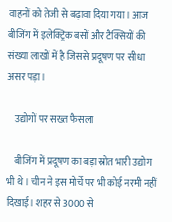वाहनों को तेजी से बढ़ावा दिया गया। आज बीजिंग में इलेक्ट्रिक बसों और टैक्सियों की संख्या लाखों में है जिससे प्रदूषण पर सीधा असर पड़ा।

    उद्योगों पर सख्त फैसला

    बीजिंग में प्रदूषण का बड़ा स्रोत भारी उद्योग भी थे। चीन ने इस मोर्चे पर भी कोई नरमी नहीं दिखाई। शहर से 3000 से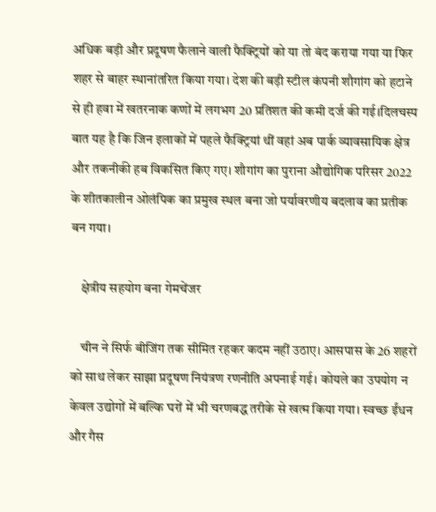अधिक बड़ी और प्रदूषण फैलाने वाली फैक्ट्रियों को या तो बंद कराया गया या फिर शहर से बाहर स्थानांतरित किया गया। देश की बड़ी स्टील कंपनी शौगांग को हटाने से ही हवा में खतरनाक कणों में लगभग 20 प्रतिशत की कमी दर्ज की गई।दिलचस्प बात यह है कि जिन इलाकों में पहले फैक्ट्रियां थीं वहां अब पार्क व्यावसायिक क्षेत्र और तकनीकी हब विकसित किए गए। शौगांग का पुराना औद्योगिक परिसर 2022 के शीतकालीन ओलंपिक का प्रमुख स्थल बना जो पर्यावरणीय बदलाव का प्रतीक बन गया।

    क्षेत्रीय सहयोग बना गेमचेंजर

    चीन ने सिर्फ बीजिंग तक सीमित रहकर कदम नहीं उठाए। आसपास के 26 शहरों को साथ लेकर साझा प्रदूषण नियंत्रण रणनीति अपनाई गई। कोयले का उपयोग न केवल उद्योगों में बल्कि घरों में भी चरणबद्ध तरीके से खत्म किया गया। स्वच्छ ईंधन और गैस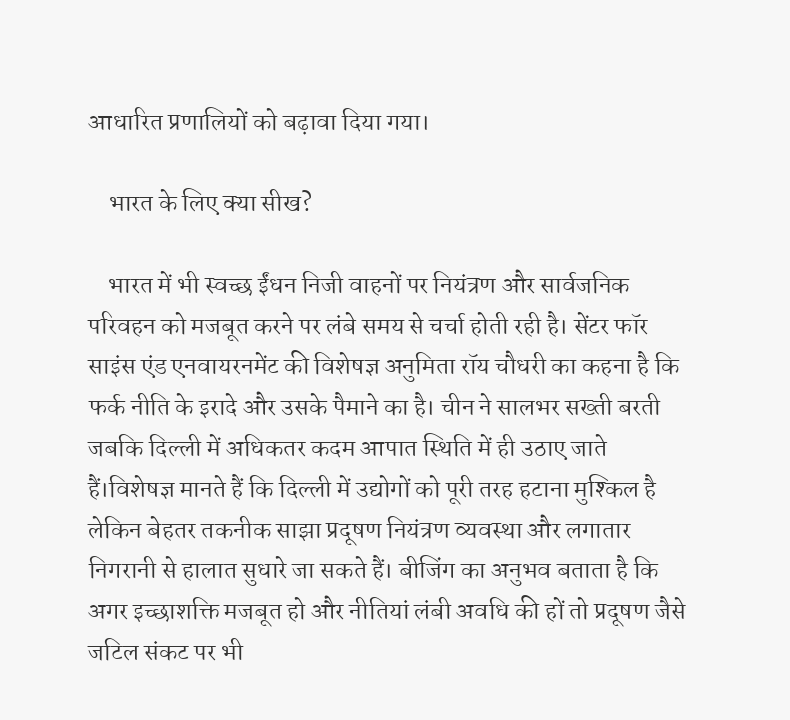आधारित प्रणालियों को बढ़ावा दिया गया।

    भारत के लिए क्या सीख?

    भारत में भी स्वच्छ ईंधन निजी वाहनों पर नियंत्रण और सार्वजनिक परिवहन को मजबूत करने पर लंबे समय से चर्चा होती रही है। सेंटर फॉर साइंस एंड एनवायरनमेंट की विशेषज्ञ अनुमिता रॉय चौधरी का कहना है कि फर्क नीति के इरादे और उसके पैमाने का है। चीन ने सालभर सख्ती बरती जबकि दिल्ली में अधिकतर कदम आपात स्थिति में ही उठाए जाते हैं।विशेषज्ञ मानते हैं कि दिल्ली में उद्योगों को पूरी तरह हटाना मुश्किल है लेकिन बेहतर तकनीक साझा प्रदूषण नियंत्रण व्यवस्था और लगातार निगरानी से हालात सुधारे जा सकते हैं। बीजिंग का अनुभव बताता है कि अगर इच्छाशक्ति मजबूत हो और नीतियां लंबी अवधि की हों तो प्रदूषण जैसे जटिल संकट पर भी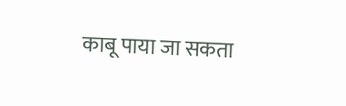काबू पाया जा सकता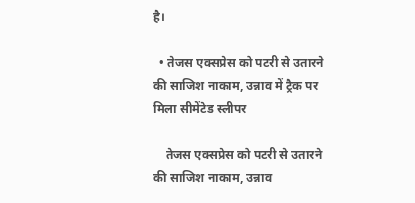है।

  • तेजस एक्सप्रेस को पटरी से उतारने की साजिश नाकाम, उन्नाव में ट्रैक पर मिला सीमेंटेड स्लीपर

    तेजस एक्सप्रेस को पटरी से उतारने की साजिश नाकाम, उन्नाव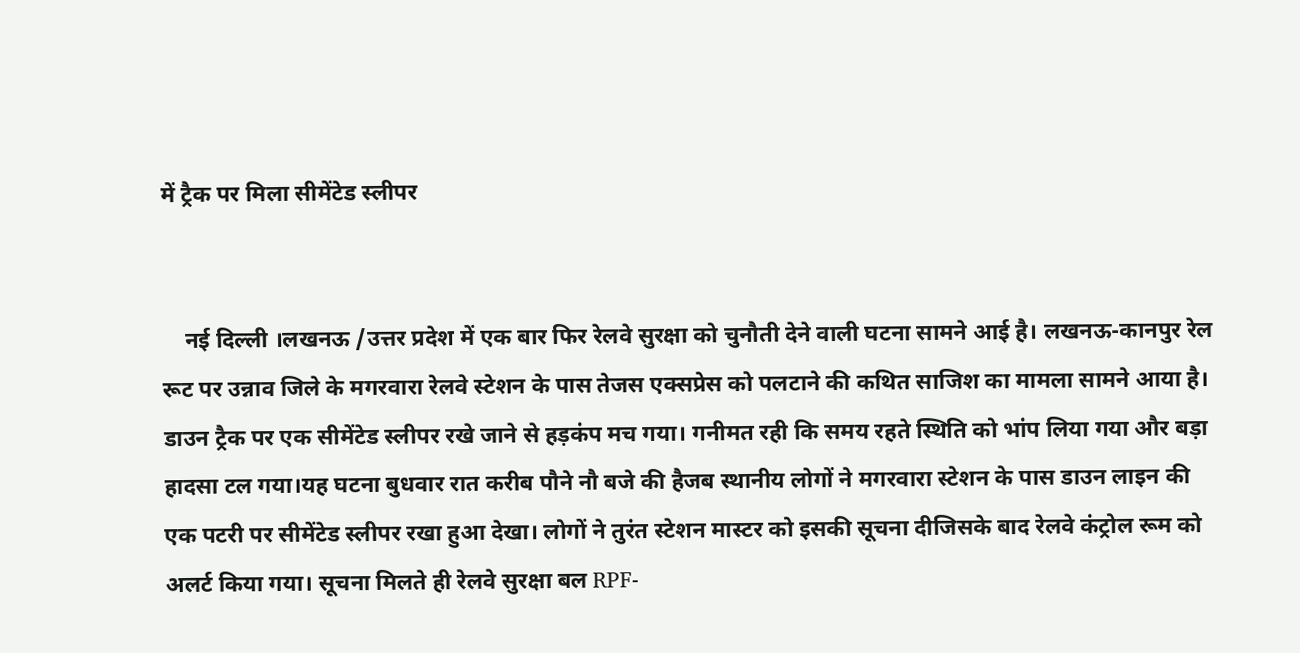में ट्रैक पर मिला सीमेंटेड स्लीपर


    नई दिल्ली ।लखनऊ /उत्तर प्रदेश में एक बार फिर रेलवे सुरक्षा को चुनौती देने वाली घटना सामने आई है। लखनऊ-कानपुर रेल रूट पर उन्नाव जिले के मगरवारा रेलवे स्टेशन के पास तेजस एक्सप्रेस को पलटाने की कथित साजिश का मामला सामने आया है। डाउन ट्रैक पर एक सीमेंटेड स्लीपर रखे जाने से हड़कंप मच गया। गनीमत रही कि समय रहते स्थिति को भांप लिया गया और बड़ा हादसा टल गया।यह घटना बुधवार रात करीब पौने नौ बजे की हैजब स्थानीय लोगों ने मगरवारा स्टेशन के पास डाउन लाइन की एक पटरी पर सीमेंटेड स्लीपर रखा हुआ देखा। लोगों ने तुरंत स्टेशन मास्टर को इसकी सूचना दीजिसके बाद रेलवे कंट्रोल रूम को अलर्ट किया गया। सूचना मिलते ही रेलवे सुरक्षा बल RPF-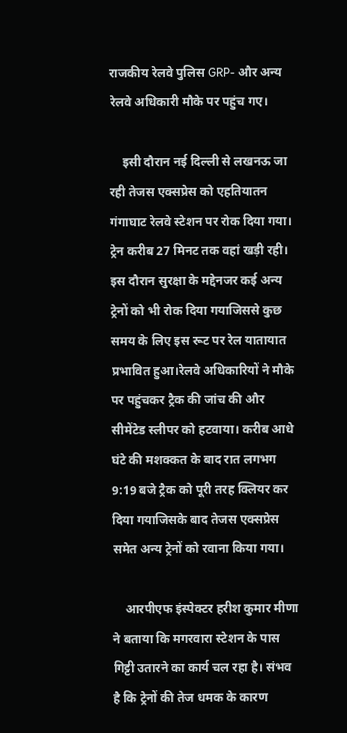राजकीय रेलवे पुलिस GRP- और अन्य रेलवे अधिकारी मौके पर पहुंच गए।

    इसी दौरान नई दिल्ली से लखनऊ जा रही तेजस एक्सप्रेस को एहतियातन गंगाघाट रेलवे स्टेशन पर रोक दिया गया। ट्रेन करीब 27 मिनट तक वहां खड़ी रही। इस दौरान सुरक्षा के मद्देनजर कई अन्य ट्रेनों को भी रोक दिया गयाजिससे कुछ समय के लिए इस रूट पर रेल यातायात प्रभावित हुआ।रेलवे अधिकारियों ने मौके पर पहुंचकर ट्रैक की जांच की और सीमेंटेड स्लीपर को हटवाया। करीब आधे घंटे की मशक्कत के बाद रात लगभग 9:19 बजे ट्रैक को पूरी तरह क्लियर कर दिया गयाजिसके बाद तेजस एक्सप्रेस समेत अन्य ट्रेनों को रवाना किया गया।

    आरपीएफ इंस्पेक्टर हरीश कुमार मीणा ने बताया कि मगरवारा स्टेशन के पास गिट्टी उतारने का कार्य चल रहा है। संभव है कि ट्रेनों की तेज धमक के कारण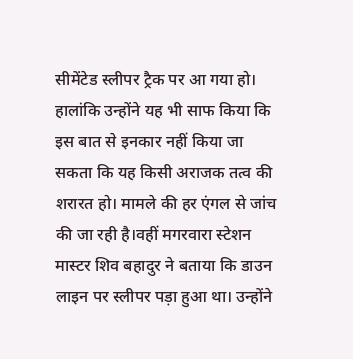सीमेंटेड स्लीपर ट्रैक पर आ गया हो। हालांकि उन्होंने यह भी साफ किया कि इस बात से इनकार नहीं किया जा सकता कि यह किसी अराजक तत्व की शरारत हो। मामले की हर एंगल से जांच की जा रही है।वहीं मगरवारा स्टेशन मास्टर शिव बहादुर ने बताया कि डाउन लाइन पर स्लीपर पड़ा हुआ था। उन्होंने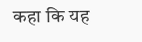कहा कि यह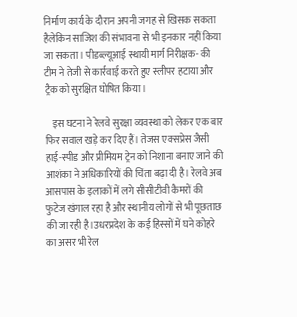निर्माण कार्य के दौरान अपनी जगह से खिसक सकता हैलेकिन साजिश की संभावना से भी इनकार नहीं किया जा सकता। पीडब्ल्यूआई स्थायी मार्ग निरीक्षक- की टीम ने तेजी से कार्रवाई करते हुए स्लीपर हटाया और ट्रैक को सुरक्षित घोषित किया।

    इस घटना ने रेलवे सुरक्षा व्यवस्था को लेकर एक बार फिर सवाल खड़े कर दिए हैं। तेजस एक्सप्रेस जैसी हाई-स्पीड और प्रीमियम ट्रेन को निशाना बनाए जाने की आशंका ने अधिकारियों की चिंता बढ़ा दी है। रेलवे अब आसपास के इलाकों में लगे सीसीटीवी कैमरों की फुटेज खंगाल रहा है और स्थानीय लोगों से भी पूछताछ की जा रही है।उधरप्रदेश के कई हिस्सों में घने कोहरे का असर भी रेल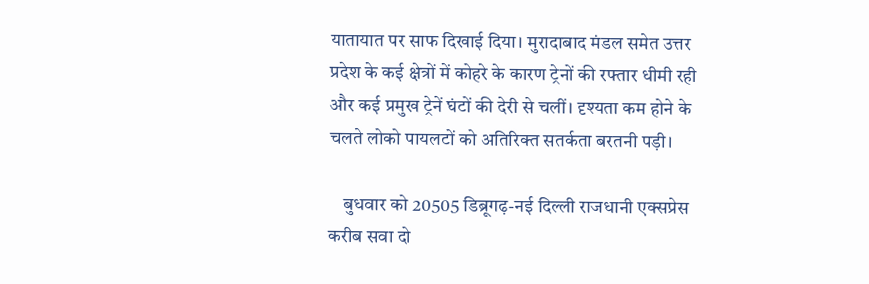यातायात पर साफ दिखाई दिया। मुरादाबाद मंडल समेत उत्तर प्रदेश के कई क्षेत्रों में कोहरे के कारण ट्रेनों की रफ्तार धीमी रही और कई प्रमुख ट्रेनें घंटों की देरी से चलीं। दृश्यता कम होने के चलते लोको पायलटों को अतिरिक्त सतर्कता बरतनी पड़ी।

    बुधवार को 20505 डिब्रूगढ़-नई दिल्ली राजधानी एक्सप्रेस करीब सवा दो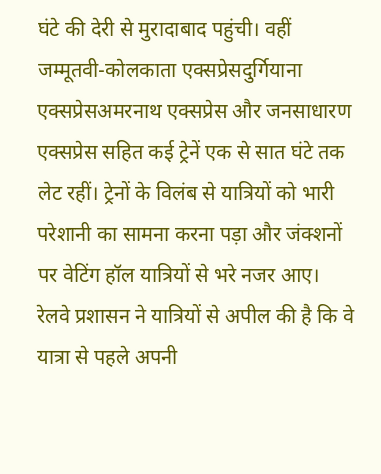घंटे की देरी से मुरादाबाद पहुंची। वहीं जम्मूतवी-कोलकाता एक्सप्रेसदुर्गियाना एक्सप्रेसअमरनाथ एक्सप्रेस और जनसाधारण एक्सप्रेस सहित कई ट्रेनें एक से सात घंटे तक लेट रहीं। ट्रेनों के विलंब से यात्रियों को भारी परेशानी का सामना करना पड़ा और जंक्शनों पर वेटिंग हॉल यात्रियों से भरे नजर आए। रेलवे प्रशासन ने यात्रियों से अपील की है कि वे यात्रा से पहले अपनी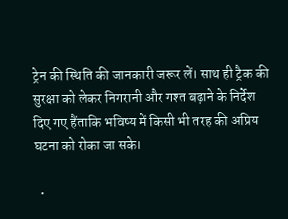ट्रेन की स्थिति की जानकारी जरूर लें। साथ ही ट्रैक की सुरक्षा को लेकर निगरानी और गश्त बढ़ाने के निर्देश दिए गए हैंताकि भविष्य में किसी भी तरह की अप्रिय घटना को रोका जा सके।

  •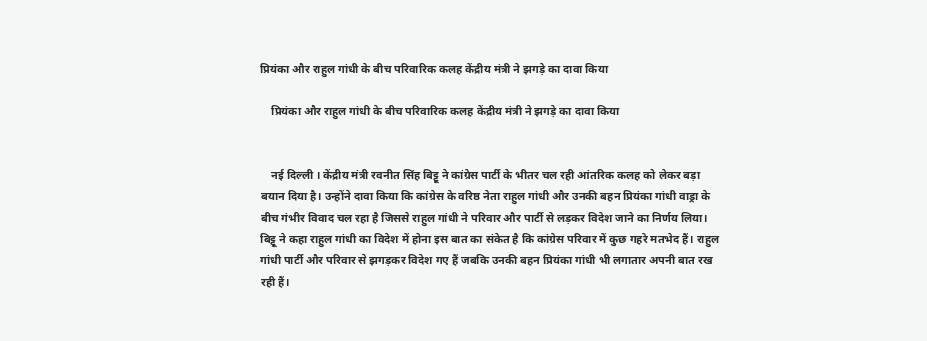प्रियंका और राहुल गांधी के बीच परिवारिक कलह केंद्रीय मंत्री ने झगड़े का दावा किया

    प्रियंका और राहुल गांधी के बीच परिवारिक कलह केंद्रीय मंत्री ने झगड़े का दावा किया


    नई दिल्ली । केंद्रीय मंत्री रवनीत सिंह बिट्टू ने कांग्रेस पार्टी के भीतर चल रही आंतरिक कलह को लेकर बड़ा बयान दिया है। उन्होंने दावा किया कि कांग्रेस के वरिष्ठ नेता राहुल गांधी और उनकी बहन प्रियंका गांधी वाड्रा के बीच गंभीर विवाद चल रहा है जिससे राहुल गांधी ने परिवार और पार्टी से लड़कर विदेश जाने का निर्णय लिया। बिट्टू ने कहा राहुल गांधी का विदेश में होना इस बात का संकेत है कि कांग्रेस परिवार में कुछ गहरे मतभेद हैं। राहुल गांधी पार्टी और परिवार से झगड़कर विदेश गए हैं जबकि उनकी बहन प्रियंका गांधी भी लगातार अपनी बात रख रही हैं।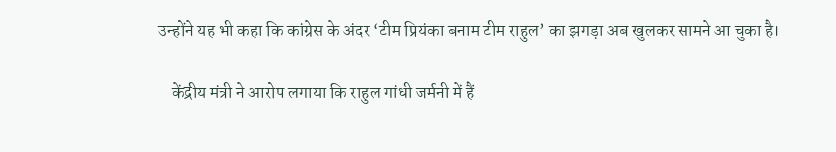उन्होंने यह भी कहा कि कांग्रेस के अंदर ‘टीम प्रियंका बनाम टीम राहुल’ का झगड़ा अब खुलकर सामने आ चुका है।

    केंद्रीय मंत्री ने आरोप लगाया कि राहुल गांधी जर्मनी में हैं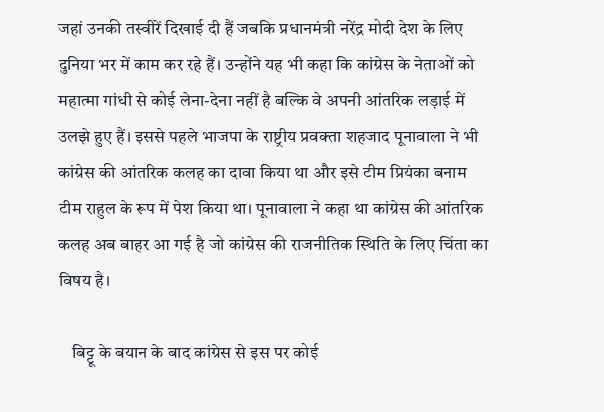जहां उनकी तस्वीरें दिखाई दी हैं जबकि प्रधानमंत्री नरेंद्र मोदी देश के लिए दुनिया भर में काम कर रहे हैं। उन्होंने यह भी कहा कि कांग्रेस के नेताओं को महात्मा गांधी से कोई लेना-देना नहीं है बल्कि वे अपनी आंतरिक लड़ाई में उलझे हुए हैं। इससे पहले भाजपा के राष्ट्रीय प्रवक्ता शहजाद पूनावाला ने भी कांग्रेस की आंतरिक कलह का दावा किया था और इसे टीम प्रियंका बनाम टीम राहुल के रूप में पेश किया था। पूनावाला ने कहा था कांग्रेस की आंतरिक कलह अब बाहर आ गई है जो कांग्रेस की राजनीतिक स्थिति के लिए चिंता का विषय है।

    बिट्टू के बयान के बाद कांग्रेस से इस पर कोई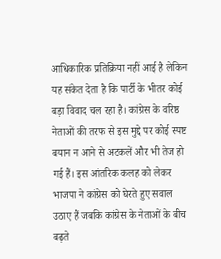आधिकारिक प्रतिक्रिया नहीं आई है लेकिन यह संकेत देता है कि पार्टी के भीतर कोई बड़ा विवाद चल रहा है। कांग्रेस के वरिष्ठ नेताओं की तरफ से इस मुद्दे पर कोई स्पष्ट बयान न आने से अटकलें और भी तेज हो गई हैं। इस आंतरिक कलह को लेकर भाजपा ने कांग्रेस को घेरते हुए सवाल उठाए हैं जबकि कांग्रेस के नेताओं के बीच बढ़ते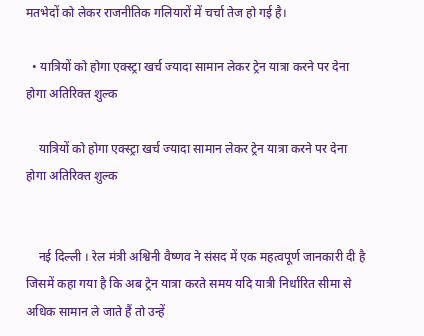मतभेदों को लेकर राजनीतिक गलियारों में चर्चा तेज हो गई है।

  • यात्रियों को होगा एक्स्ट्रा खर्च ज्यादा सामान लेकर ट्रेन यात्रा करने पर देना होगा अतिरिक्त शुल्क

    यात्रियों को होगा एक्स्ट्रा खर्च ज्यादा सामान लेकर ट्रेन यात्रा करने पर देना होगा अतिरिक्त शुल्क


    नई दिल्ली । रेल मंत्री अश्विनी वैष्णव ने संसद में एक महत्वपूर्ण जानकारी दी है जिसमें कहा गया है कि अब ट्रेन यात्रा करते समय यदि यात्री निर्धारित सीमा से अधिक सामान ले जाते हैं तो उन्हें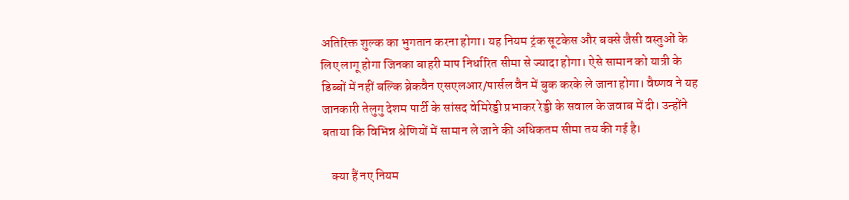अतिरिक्त शुल्क का भुगतान करना होगा। यह नियम ट्रंक सूटकेस और बक्से जैसी वस्तुओं के लिए लागू होगा जिनका बाहरी माप निर्धारित सीमा से ज्यादा होगा। ऐसे सामान को यात्री के डिब्बों में नहीं बल्कि ब्रेकवैन एसएलआर/पार्सल वैन में बुक करके ले जाना होगा। वैष्णव ने यह जानकारी तेलुगु देशम पार्टी के सांसद वेमिरेड्डी प्रभाकर रेड्डी के सवाल के जवाब में दी। उन्होंने बताया कि विभिन्न श्रेणियों में सामान ले जाने की अधिकतम सीमा तय की गई है।

    क्या हैं नए नियम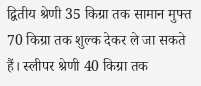द्वितीय श्रेणी 35 किग्रा तक सामान मुफ्त 70 किग्रा तक शुल्क देकर ले जा सकते हैं। स्लीपर श्रेणी 40 किग्रा तक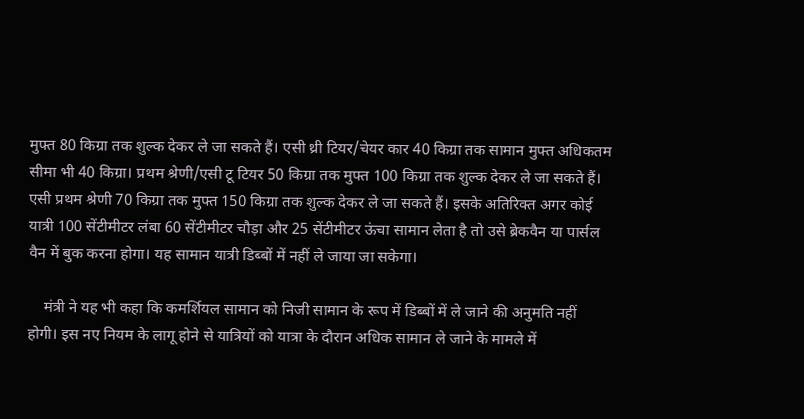मुफ्त 80 किग्रा तक शुल्क देकर ले जा सकते हैं। एसी थ्री टियर/चेयर कार 40 किग्रा तक सामान मुफ्त अधिकतम सीमा भी 40 किग्रा। प्रथम श्रेणी/एसी टू टियर 50 किग्रा तक मुफ्त 100 किग्रा तक शुल्क देकर ले जा सकते हैं। एसी प्रथम श्रेणी 70 किग्रा तक मुफ्त 150 किग्रा तक शुल्क देकर ले जा सकते हैं। इसके अतिरिक्त अगर कोई यात्री 100 सेंटीमीटर लंबा 60 सेंटीमीटर चौड़ा और 25 सेंटीमीटर ऊंचा सामान लेता है तो उसे ब्रेकवैन या पार्सल वैन में बुक करना होगा। यह सामान यात्री डिब्बों में नहीं ले जाया जा सकेगा।

    मंत्री ने यह भी कहा कि कमर्शियल सामान को निजी सामान के रूप में डिब्बों में ले जाने की अनुमति नहीं होगी। इस नए नियम के लागू होने से यात्रियों को यात्रा के दौरान अधिक सामान ले जाने के मामले में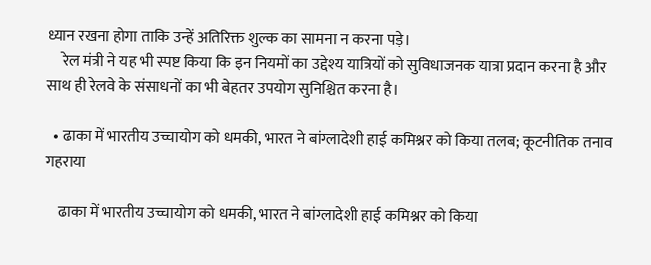ध्यान रखना होगा ताकि उन्हें अतिरिक्त शुल्क का सामना न करना पड़े।
     रेल मंत्री ने यह भी स्पष्ट किया कि इन नियमों का उद्देश्य यात्रियों को सुविधाजनक यात्रा प्रदान करना है और साथ ही रेलवे के संसाधनों का भी बेहतर उपयोग सुनिश्चित करना है।

  • ढाका में भारतीय उच्चायोग को धमकी, भारत ने बांग्लादेशी हाई कमिश्नर को किया तलब; कूटनीतिक तनाव गहराया

    ढाका में भारतीय उच्चायोग को धमकी, भारत ने बांग्लादेशी हाई कमिश्नर को किया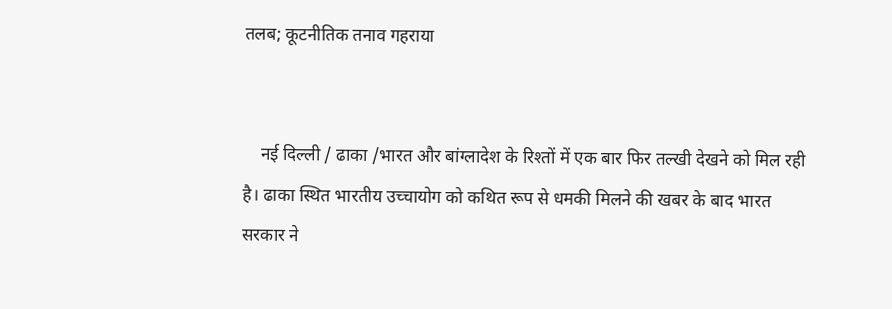तलब; कूटनीतिक तनाव गहराया


    नई दिल्ली / ढाका /भारत और बांग्लादेश के रिश्तों में एक बार फिर तल्खी देखने को मिल रही है। ढाका स्थित भारतीय उच्चायोग को कथित रूप से धमकी मिलने की खबर के बाद भारत सरकार ने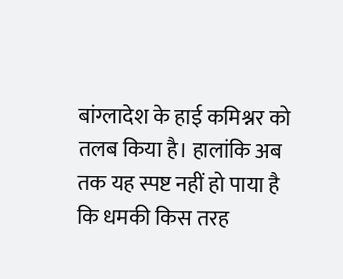बांग्लादेश के हाई कमिश्नर को तलब किया है। हालांकि अब तक यह स्पष्ट नहीं हो पाया है कि धमकी किस तरह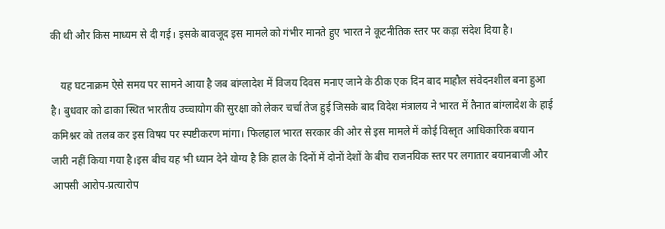की थी और किस माध्यम से दी गई। इसके बावजूद इस मामले को गंभीर मानते हुए भारत ने कूटनीतिक स्तर पर कड़ा संदेश दिया है।

    यह घटनाक्रम ऐसे समय पर सामने आया है जब बांग्लादेश में विजय दिवस मनाए जाने के ठीक एक दिन बाद माहौल संवेदनशील बना हुआ है। बुधवार को ढाका स्थित भारतीय उच्चायोग की सुरक्षा को लेकर चर्चा तेज हुई जिसके बाद विदेश मंत्रालय ने भारत में तैनात बांग्लादेश के हाई कमिश्नर को तलब कर इस विषय पर स्पष्टीकरण मांगा। फिलहाल भारत सरकार की ओर से इस मामले में कोई विस्तृत आधिकारिक बयान जारी नहीं किया गया है।इस बीच यह भी ध्यान देने योग्य है कि हाल के दिनों में दोनों देशों के बीच राजनयिक स्तर पर लगातार बयानबाजी और आपसी आरोप-प्रत्यारोप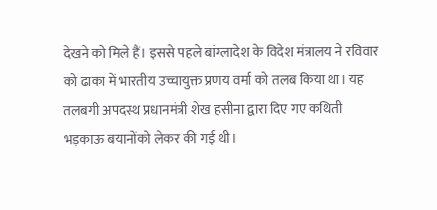देखने को मिले हैं। इससे पहले बांग्लादेश के विदेश मंत्रालय ने रविवार को ढाका में भारतीय उच्चायुक्त प्रणय वर्मा को तलब किया था। यह तलबगी अपदस्थ प्रधानमंत्री शेख हसीना द्वारा दिए गए कथिती भड़काऊ बयानोंको लेकर की गई थी।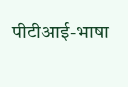पीटीआई-भाषा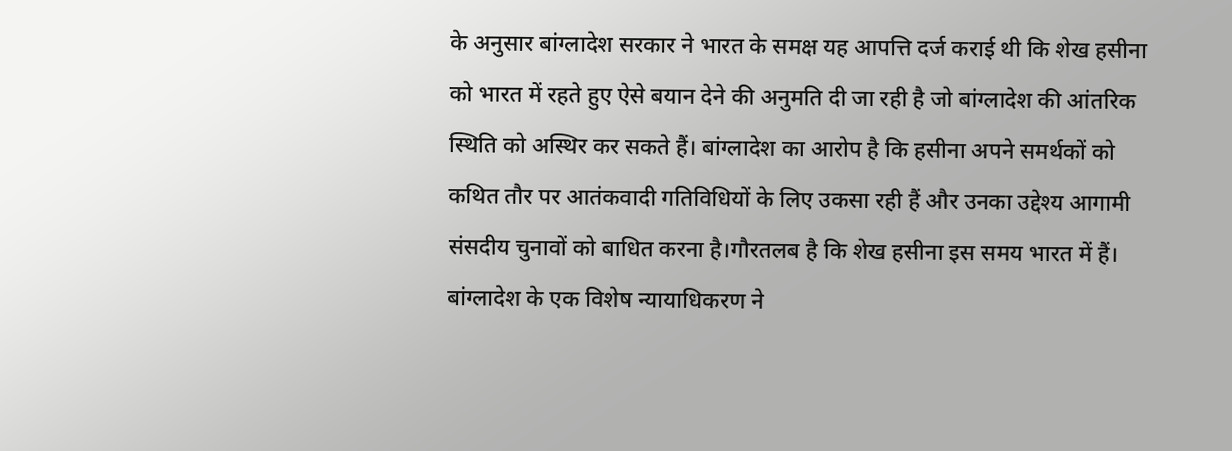के अनुसार बांग्लादेश सरकार ने भारत के समक्ष यह आपत्ति दर्ज कराई थी कि शेख हसीना को भारत में रहते हुए ऐसे बयान देने की अनुमति दी जा रही है जो बांग्लादेश की आंतरिक स्थिति को अस्थिर कर सकते हैं। बांग्लादेश का आरोप है कि हसीना अपने समर्थकों को कथित तौर पर आतंकवादी गतिविधियों के लिए उकसा रही हैं और उनका उद्देश्य आगामी संसदीय चुनावों को बाधित करना है।गौरतलब है कि शेख हसीना इस समय भारत में हैं। बांग्लादेश के एक विशेष न्यायाधिकरण ने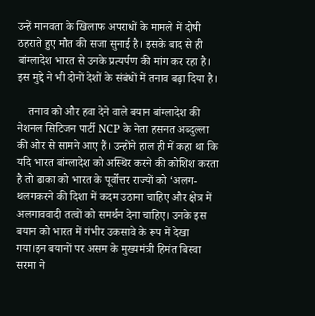उन्हें मानवता के खिलाफ अपराधों के मामले में दोषी ठहराते हुए मौत की सजा सुनाई है। इसके बाद से ही बांग्लादेश भारत से उनके प्रत्यर्पण की मांग कर रहा है। इस मुद्दे ने भी दोनों देशों के संबंधों में तनाव बढ़ा दिया है।

    तनाव को और हवा देने वाले बयान बांग्लादेश की नेशनल सिटिजन पार्टी NCP के नेता हसनत अब्दुल्ला की ओर से सामने आए हैं। उन्होंने हाल ही में कहा था कि यदि भारत बांग्लादेश को अस्थिर करने की कोशिश करता है तो ढाका को भारत के पूर्वोत्तर राज्यों को ‘अलग-थलगकरने की दिशा में कदम उठाना चाहिए और क्षेत्र में अलगाववादी तत्वों को समर्थन देना चाहिए। उनके इस बयान को भारत में गंभीर उकसावे के रूप में देखा गया।इन बयानों पर असम के मुख्यमंत्री हिमंत बिस्वा सरमा ने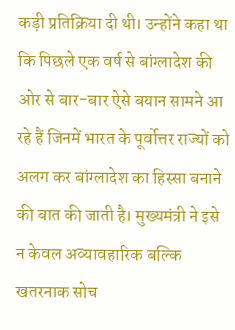कड़ी प्रतिक्रिया दी थी। उन्होंने कहा था कि पिछले एक वर्ष से बांग्लादेश की ओर से बार-बार ऐसे बयान सामने आ रहे हैं जिनमें भारत के पूर्वोत्तर राज्यों को अलग कर बांग्लादेश का हिस्सा बनाने की बात की जाती है। मुख्यमंत्री ने इसे न केवल अव्यावहारिक बल्कि खतरनाक सोच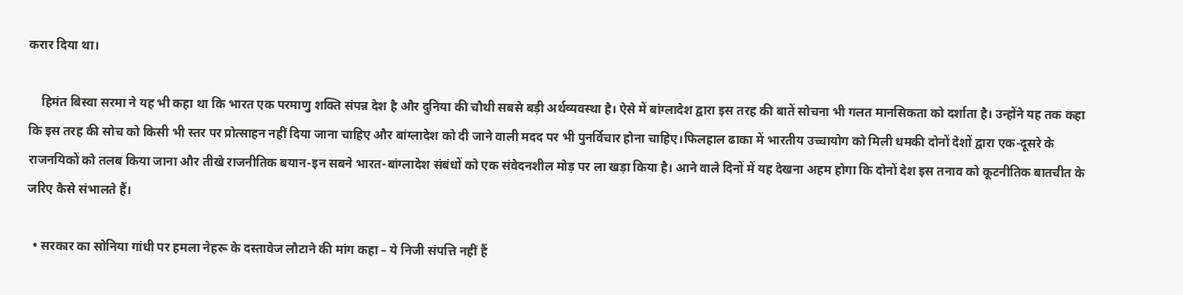करार दिया था।

    हिमंत बिस्वा सरमा ने यह भी कहा था कि भारत एक परमाणु शक्ति संपन्न देश है और दुनिया की चौथी सबसे बड़ी अर्थव्यवस्था है। ऐसे में बांग्लादेश द्वारा इस तरह की बातें सोचना भी गलत मानसिकता को दर्शाता है। उन्होंने यह तक कहा कि इस तरह की सोच को किसी भी स्तर पर प्रोत्साहन नहीं दिया जाना चाहिए और बांग्लादेश को दी जाने वाली मदद पर भी पुनर्विचार होना चाहिए।फिलहाल ढाका में भारतीय उच्चायोग को मिली धमकी दोनों देशों द्वारा एक-दूसरे के राजनयिकों को तलब किया जाना और तीखे राजनीतिक बयान-इन सबने भारत-बांग्लादेश संबंधों को एक संवेदनशील मोड़ पर ला खड़ा किया है। आने वाले दिनों में यह देखना अहम होगा कि दोनों देश इस तनाव को कूटनीतिक बातचीत के जरिए कैसे संभालते हैं।

  • सरकार का सोनिया गांधी पर हमला नेहरू के दस्तावेज लौटाने की मांग कहा – ये निजी संपत्ति नहीं हैं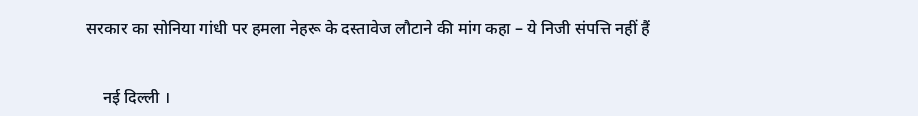सरकार का सोनिया गांधी पर हमला नेहरू के दस्तावेज लौटाने की मांग कहा – ये निजी संपत्ति नहीं हैं


    नई दिल्ली ।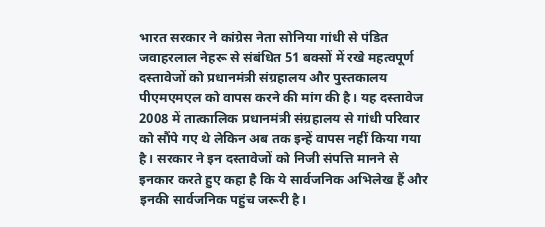भारत सरकार ने कांग्रेस नेता सोनिया गांधी से पंडित जवाहरलाल नेहरू से संबंधित 51 बक्सों में रखे महत्वपूर्ण दस्तावेजों को प्रधानमंत्री संग्रहालय और पुस्तकालय पीएमएमएल को वापस करने की मांग की है। यह दस्तावेज 2008 में तात्कालिक प्रधानमंत्री संग्रहालय से गांधी परिवार को सौंपे गए थे लेकिन अब तक इन्हें वापस नहीं किया गया है। सरकार ने इन दस्तावेजों को निजी संपत्ति मानने से इनकार करते हुए कहा है कि ये सार्वजनिक अभिलेख हैं और इनकी सार्वजनिक पहुंच जरूरी है।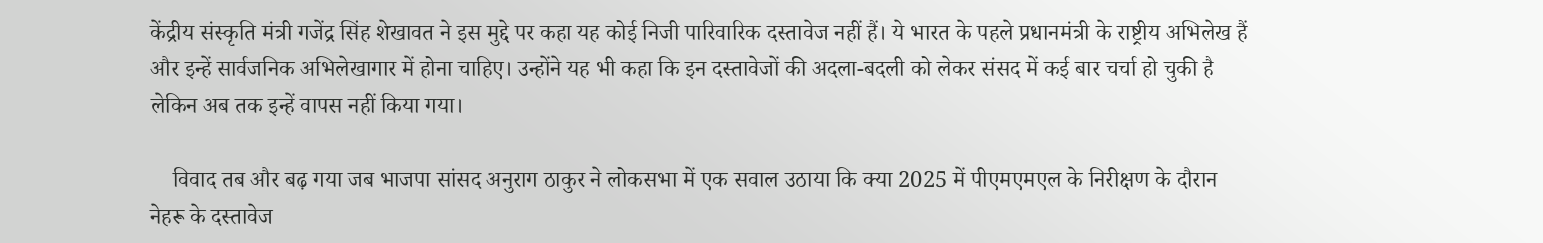केंद्रीय संस्कृति मंत्री गजेंद्र सिंह शेखावत ने इस मुद्दे पर कहा यह कोई निजी पारिवारिक दस्तावेज नहीं हैं। ये भारत के पहले प्रधानमंत्री के राष्ट्रीय अभिलेख हैं और इन्हें सार्वजनिक अभिलेखागार में होना चाहिए। उन्होंने यह भी कहा कि इन दस्तावेजों की अदला-बदली को लेकर संसद में कई बार चर्चा हो चुकी है लेकिन अब तक इन्हें वापस नहीं किया गया।

    विवाद तब और बढ़ गया जब भाजपा सांसद अनुराग ठाकुर ने लोकसभा में एक सवाल उठाया कि क्या 2025 में पीएमएमएल के निरीक्षण के दौरान नेहरू के दस्तावेज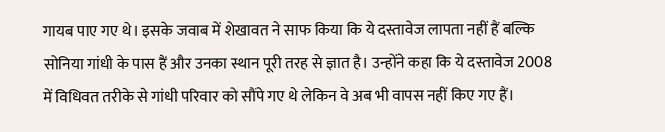गायब पाए गए थे। इसके जवाब में शेखावत ने साफ किया कि ये दस्तावेज लापता नहीं हैं बल्कि सोनिया गांधी के पास हैं और उनका स्थान पूरी तरह से ज्ञात है। उन्होंने कहा कि ये दस्तावेज 2008 में विधिवत तरीके से गांधी परिवार को सौंपे गए थे लेकिन वे अब भी वापस नहीं किए गए हैं।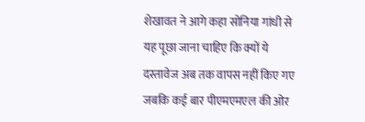शेखावत ने आगे कहा सोनिया गांधी से यह पूछा जाना चाहिए कि क्यों ये दस्तावेज अब तक वापस नहीं किए गए जबकि कई बार पीएमएमएल की ओर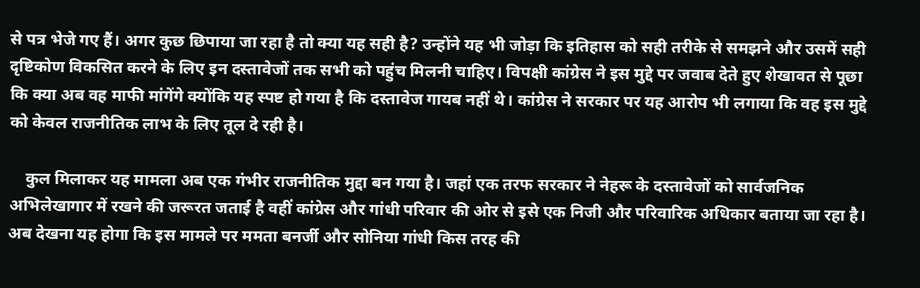से पत्र भेजे गए हैं। अगर कुछ छिपाया जा रहा है तो क्या यह सही है? उन्होंने यह भी जोड़ा कि इतिहास को सही तरीके से समझने और उसमें सही दृष्टिकोण विकसित करने के लिए इन दस्तावेजों तक सभी को पहुंच मिलनी चाहिए। विपक्षी कांग्रेस ने इस मुद्दे पर जवाब देते हुए शेखावत से पूछा कि क्या अब वह माफी मांगेंगे क्योंकि यह स्पष्ट हो गया है कि दस्तावेज गायब नहीं थे। कांग्रेस ने सरकार पर यह आरोप भी लगाया कि वह इस मुद्दे को केवल राजनीतिक लाभ के लिए तूल दे रही है।

    कुल मिलाकर यह मामला अब एक गंभीर राजनीतिक मुद्दा बन गया है। जहां एक तरफ सरकार ने नेहरू के दस्तावेजों को सार्वजनिक अभिलेखागार में रखने की जरूरत जताई है वहीं कांग्रेस और गांधी परिवार की ओर से इसे एक निजी और परिवारिक अधिकार बताया जा रहा है। अब देखना यह होगा कि इस मामले पर ममता बनर्जी और सोनिया गांधी किस तरह की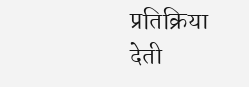प्रतिक्रिया देती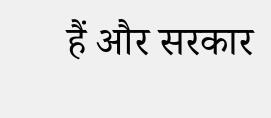हैं और सरकार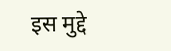इस मुद्दे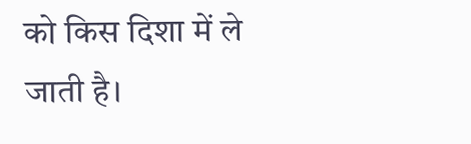को किस दिशा में ले जाती है।